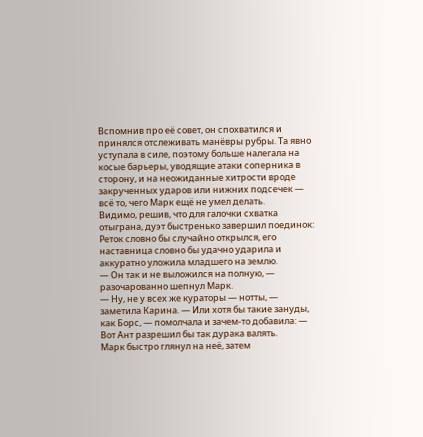Вспомнив про её совет, он спохватился и принялся отслеживать манёвры рубры. Та явно уступала в силе, поэтому больше налегала на косые барьеры, уводящие атаки соперника в сторону, и на неожиданные хитрости вроде закрученных ударов или нижних подсечек — всё то, чего Марк ещё не умел делать.
Видимо, решив, что для галочки схватка отыграна, дуэт быстренько завершил поединок: Реток словно бы случайно открылся, его наставница словно бы удачно ударила и аккуратно уложила младшего на землю.
— Он так и не выложился на полную, — разочарованно шепнул Марк.
— Ну, не у всех же кураторы — нотты, — заметила Карина. — Или хотя бы такие зануды, как Борс, — помолчала и зачем-то добавила: — Вот Ант разрешил бы так дурака валять.
Марк быстро глянул на неё, затем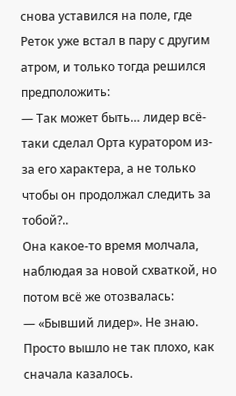снова уставился на поле, где Реток уже встал в пару с другим атром, и только тогда решился предположить:
— Так может быть… лидер всё-таки сделал Орта куратором из-за его характера, а не только чтобы он продолжал следить за тобой?..
Она какое-то время молчала, наблюдая за новой схваткой, но потом всё же отозвалась:
— «Бывший лидер». Не знаю. Просто вышло не так плохо, как сначала казалось.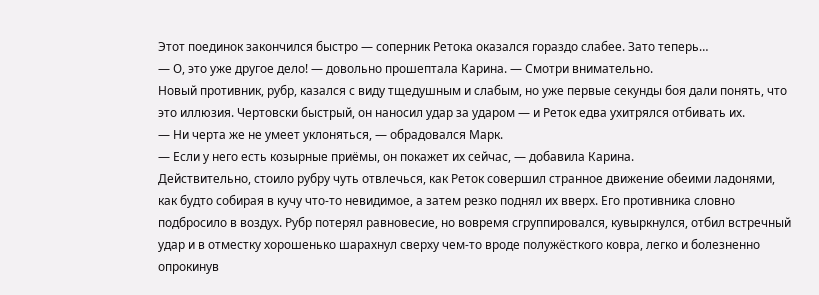Этот поединок закончился быстро — соперник Ретока оказался гораздо слабее. Зато теперь…
— О, это уже другое дело! — довольно прошептала Карина. — Смотри внимательно.
Новый противник, рубр, казался с виду тщедушным и слабым, но уже первые секунды боя дали понять, что это иллюзия. Чертовски быстрый, он наносил удар за ударом — и Реток едва ухитрялся отбивать их.
— Ни черта же не умеет уклоняться, — обрадовался Марк.
— Если у него есть козырные приёмы, он покажет их сейчас, — добавила Карина.
Действительно, стоило рубру чуть отвлечься, как Реток совершил странное движение обеими ладонями, как будто собирая в кучу что-то невидимое, а затем резко поднял их вверх. Его противника словно подбросило в воздух. Рубр потерял равновесие, но вовремя сгруппировался, кувыркнулся, отбил встречный удар и в отместку хорошенько шарахнул сверху чем-то вроде полужёсткого ковра, легко и болезненно опрокинув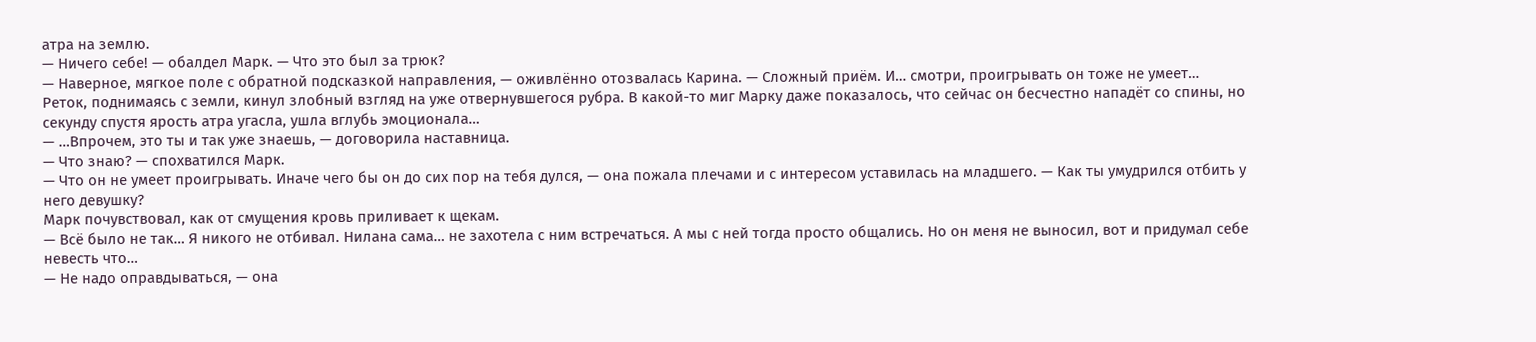атра на землю.
— Ничего себе! — обалдел Марк. — Что это был за трюк?
— Наверное, мягкое поле с обратной подсказкой направления, — оживлённо отозвалась Карина. — Сложный приём. И… смотри, проигрывать он тоже не умеет…
Реток, поднимаясь с земли, кинул злобный взгляд на уже отвернувшегося рубра. В какой-то миг Марку даже показалось, что сейчас он бесчестно нападёт со спины, но секунду спустя ярость атра угасла, ушла вглубь эмоционала…
— …Впрочем, это ты и так уже знаешь, — договорила наставница.
— Что знаю? — спохватился Марк.
— Что он не умеет проигрывать. Иначе чего бы он до сих пор на тебя дулся, — она пожала плечами и с интересом уставилась на младшего. — Как ты умудрился отбить у него девушку?
Марк почувствовал, как от смущения кровь приливает к щекам.
— Всё было не так… Я никого не отбивал. Нилана сама… не захотела с ним встречаться. А мы с ней тогда просто общались. Но он меня не выносил, вот и придумал себе невесть что…
— Не надо оправдываться, — она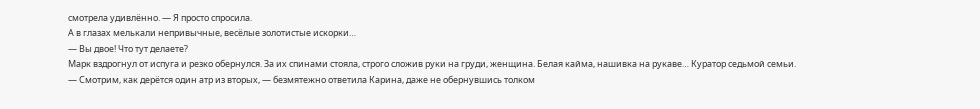смотрела удивлённо. — Я просто спросила.
А в глазах мелькали непривычные, весёлые золотистые искорки…
— Вы двое! Что тут делаете?
Марк вздрогнул от испуга и резко обернулся. За их спинами стояла, строго сложив руки на груди, женщина. Белая кайма, нашивка на рукаве… Куратор седьмой семьи.
— Смотрим, как дерётся один атр из вторых, — безмятежно ответила Карина, даже не обернувшись толком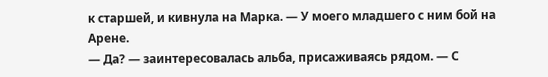к старшей, и кивнула на Марка. — У моего младшего с ним бой на Арене.
— Да? — заинтересовалась альба, присаживаясь рядом. — С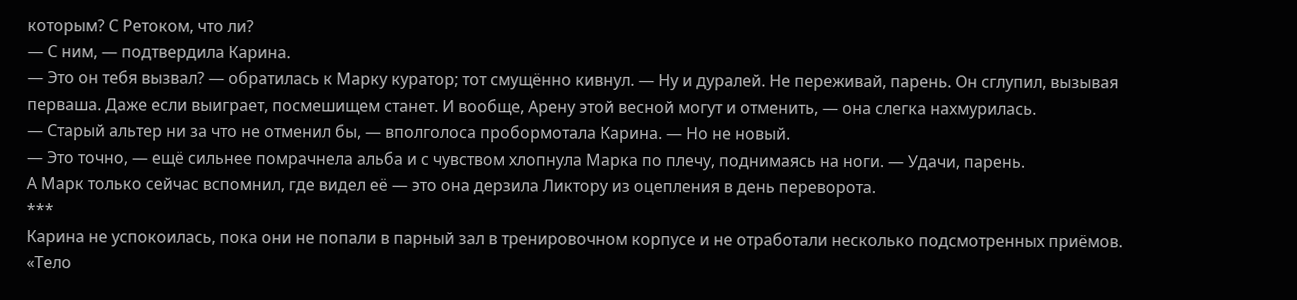которым? С Ретоком, что ли?
— С ним, — подтвердила Карина.
— Это он тебя вызвал? — обратилась к Марку куратор; тот смущённо кивнул. — Ну и дуралей. Не переживай, парень. Он сглупил, вызывая перваша. Даже если выиграет, посмешищем станет. И вообще, Арену этой весной могут и отменить, — она слегка нахмурилась.
— Старый альтер ни за что не отменил бы, — вполголоса пробормотала Карина. — Но не новый.
— Это точно, — ещё сильнее помрачнела альба и с чувством хлопнула Марка по плечу, поднимаясь на ноги. — Удачи, парень.
А Марк только сейчас вспомнил, где видел её — это она дерзила Ликтору из оцепления в день переворота.
***
Карина не успокоилась, пока они не попали в парный зал в тренировочном корпусе и не отработали несколько подсмотренных приёмов. «Тело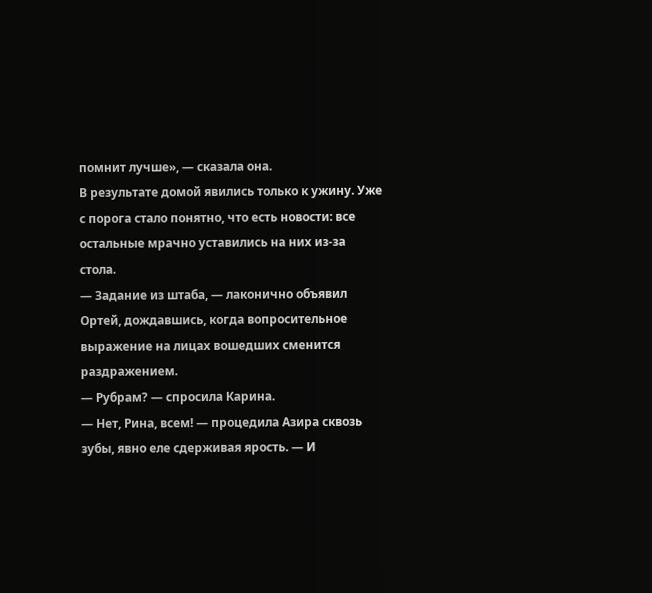помнит лучше», — сказала она.
В результате домой явились только к ужину. Уже с порога стало понятно, что есть новости: все остальные мрачно уставились на них из-за стола.
— Задание из штаба, — лаконично объявил Ортей, дождавшись, когда вопросительное выражение на лицах вошедших сменится раздражением.
— Рубрам? — спросила Карина.
— Нет, Рина, всем! — процедила Азира сквозь зубы, явно еле сдерживая ярость. — И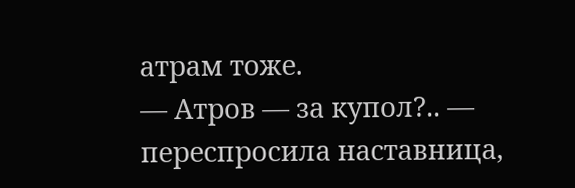атрам тоже.
— Атров — за купол?.. — переспросила наставница,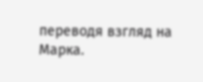переводя взгляд на Марка.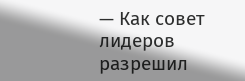— Как совет лидеров разрешил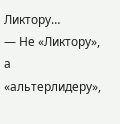Ликтору…
— Не «Ликтору», а «альтерлидеру»,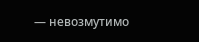— невозмутимо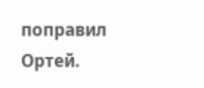поправил Ортей.